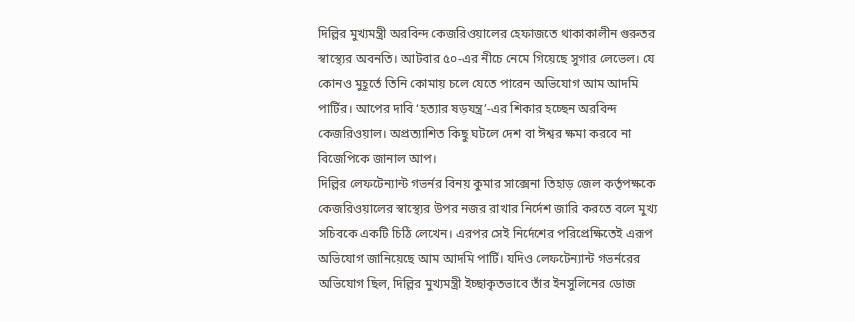দিল্লির মুখ্যমন্ত্রী অরবিন্দ কেজরিওয়ালের হেফাজতে থাকাকালীন গুরুতর স্বাস্থ্যের অবনতি। আটবার ৫০-এর নীচে নেমে গিয়েছে সুগার লেভেল। যে কোনও মুহূর্তে তিনি কোমায় চলে যেতে পারেন অভিযোগ আম আদমি পার্টির। আপের দাবি ‘হত্যার ষড়যন্ত্র’-এর শিকার হচ্ছেন অরবিন্দ কেজরিওয়াল। অপ্রত্যাশিত কিছু ঘটলে দেশ বা ঈশ্বর ক্ষমা করবে না বিজেপিকে জানাল আপ।
দিল্লির লেফটেন্যান্ট গভর্নর বিনয় কুমার সাক্সেনা তিহাড় জেল কর্তৃপক্ষকে কেজরিওয়ালের স্বাস্থ্যের উপর নজর রাখার নির্দেশ জারি করতে বলে মুখ্য সচিবকে একটি চিঠি লেখেন। এরপর সেই নির্দেশের পরিপ্রেক্ষিতেই এরূপ অভিযোগ জানিয়েছে আম আদমি পার্টি। যদিও লেফটেন্যান্ট গভর্নরের অভিযোগ ছিল, দিল্লির মুখ্যমন্ত্রী ইচ্ছাকৃতভাবে তাঁর ইনসুলিনের ডোজ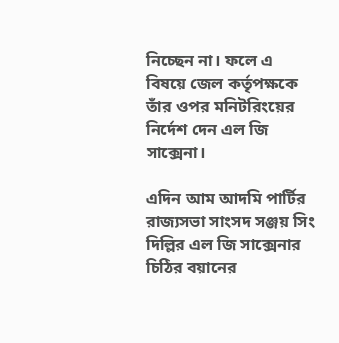নিচ্ছেন না। ফলে এ বিষয়ে জেল কর্তৃপক্ষকে তাঁর ওপর মনিটরিংয়ের নির্দেশ দেন এল জি সাক্সেনা।

এদিন আম আদমি পার্টির রাজ্যসভা সাংসদ সঞ্জয় সিং দিল্লির এল জি সাক্সেনার চিঠির বয়ানের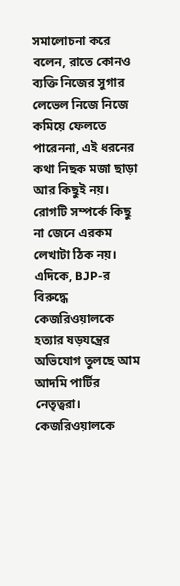সমালোচনা করে বলেন, রাতে কোনও ব্যক্তি নিজের সুগার লেভেল নিজে নিজে কমিয়ে ফেলতে পারেননা, এই ধরনের কথা নিছক মজা ছাড়া আর কিছুই নয়। রোগটি সম্পর্কে কিছু না জেনে এরকম লেখাটা ঠিক নয়। এদিকে, BJP-র বিরুদ্ধে কেজরিওয়ালকে হত্যার ষড়যন্ত্রের অভিযোগ তুলছে আম আদমি পার্টির নেতৃত্বরা।
কেজরিওয়ালকে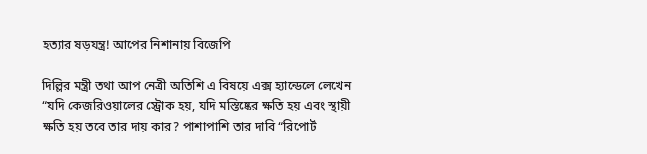হত্যার ষড়যন্ত্র! আপের নিশানায় বিজেপি

দিল্লির মন্ত্রী তথা আপ নেত্রী অতিশি এ বিষয়ে এক্স হ্যান্ডেলে লেখেন “যদি কেজরিওয়ালের স্ট্রোক হয়, যদি মস্তিষ্কের ক্ষতি হয় এবং স্থায়ী ক্ষতি হয় তবে তার দায় কার? পাশাপাশি তার দাবি “রিপোর্ট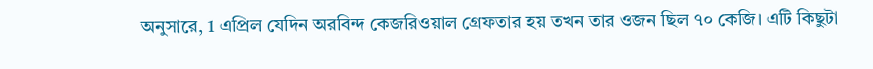অনুসারে, 1 এপ্রিল যেদিন অরবিন্দ কেজরিওয়াল গ্রেফতার হয় তখন তার ওজন ছিল ৭০ কেজি। এটি কিছুটা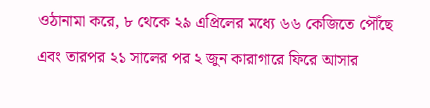ওঠানামা করে, ৮ থেকে ২৯ এপ্রিলের মধ্যে ৬৬ কেজিতে পৌঁছে এবং তারপর ২১ সালের পর ২ জুন কারাগারে ফিরে আসার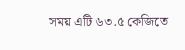সময় এটি ৬৩.৫ কেজিতে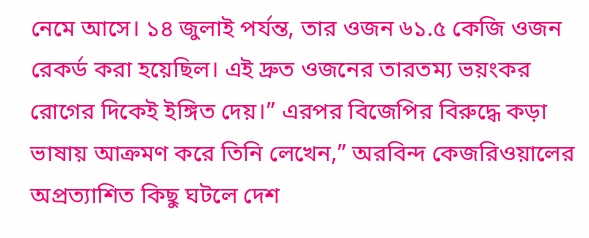নেমে আসে। ১৪ জুলাই পর্যন্ত, তার ওজন ৬১.৫ কেজি ওজন রেকর্ড করা হয়েছিল। এই দ্রুত ওজনের তারতম্য ভয়ংকর রোগের দিকেই ইঙ্গিত দেয়।” এরপর বিজেপির বিরুদ্ধে কড়া ভাষায় আক্রমণ করে তিনি লেখেন,” অরবিন্দ কেজরিওয়ালের অপ্রত্যাশিত কিছু ঘটলে দেশ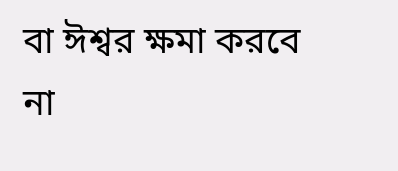বা ঈশ্বর ক্ষমা করবে না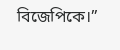বিজেপিকে।”